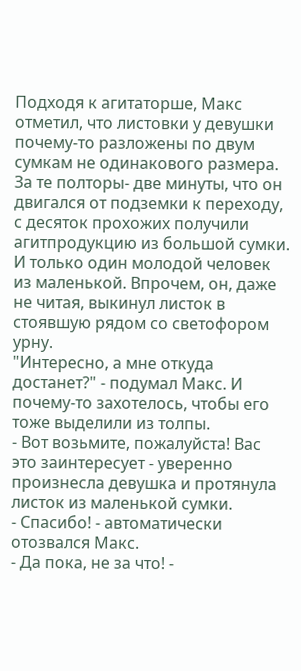Подходя к агитаторше, Макс отметил, что листовки у девушки почему-то разложены по двум сумкам не одинакового размера. За те полторы- две минуты, что он двигался от подземки к переходу, с десяток прохожих получили агитпродукцию из большой сумки. И только один молодой человек из маленькой. Впрочем, он, даже не читая, выкинул листок в стоявшую рядом со светофором урну.
"Интересно, а мне откуда достанет?" - подумал Макс. И почему-то захотелось, чтобы его тоже выделили из толпы.
- Вот возьмите, пожалуйста! Вас это заинтересует - уверенно произнесла девушка и протянула листок из маленькой сумки.
- Спасибо! - автоматически отозвался Макс.
- Да пока, не за что! -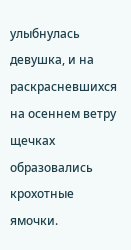улыбнулась девушка, и на раскрасневшихся на осеннем ветру щечках образовались крохотные ямочки.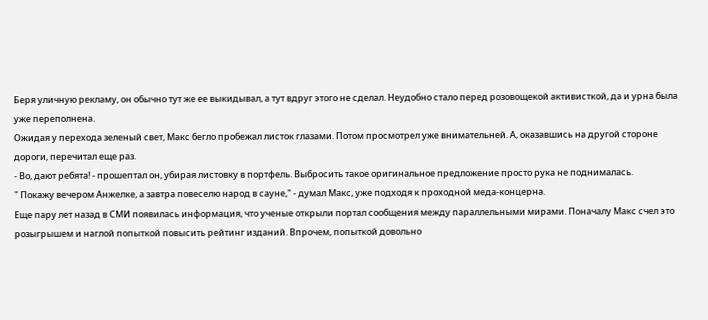Беря уличную рекламу, он обычно тут же ее выкидывал, а тут вдруг этого не сделал. Неудобно стало перед розовощекой активисткой, да и урна была уже переполнена.
Ожидая у перехода зеленый свет, Макс бегло пробежал листок глазами. Потом просмотрел уже внимательней. А, оказавшись на другой стороне дороги, перечитал еще раз.
- Во, дают ребята! - прошептал он, убирая листовку в портфель. Выбросить такое оригинальное предложение просто рука не поднималась.
" Покажу вечером Анжелке, а завтра повеселю народ в сауне," - думал Макс, уже подходя к проходной меда-концерна.
Еще пару лет назад в СМИ появилась информация, что ученые открыли портал сообщения между параллельными мирами. Поначалу Макс счел это розыгрышем и наглой попыткой повысить рейтинг изданий. Впрочем, попыткой довольно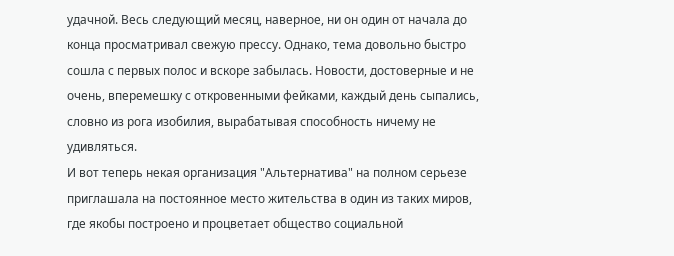удачной. Весь следующий месяц, наверное, ни он один от начала до конца просматривал свежую прессу. Однако, тема довольно быстро сошла с первых полос и вскоре забылась. Новости, достоверные и не очень, вперемешку с откровенными фейками, каждый день сыпались, словно из рога изобилия, вырабатывая способность ничему не удивляться.
И вот теперь некая организация "Альтернатива" на полном серьезе приглашала на постоянное место жительства в один из таких миров, где якобы построено и процветает общество социальной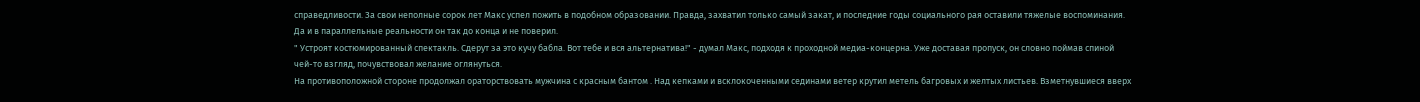справедливости. За свои неполные сорок лет Макс успел пожить в подобном образовании. Правда, захватил только самый закат, и последние годы социального рая оставили тяжелые воспоминания. Да и в параллельные реальности он так до конца и не поверил.
" Устроят костюмированный спектакль. Сдерут за это кучу бабла. Вот тебе и вся альтернатива!" - думал Макс, подходя к проходной медиа-концерна. Уже доставая пропуск, он словно поймав спиной чей-то взгляд, почувствовал желание оглянуться.
На противоположной стороне продолжал ораторствовать мужчина с красным бантом . Над кепками и всклокоченными сединами ветер крутил метель багровых и желтых листьев. Взметнувшиеся вверх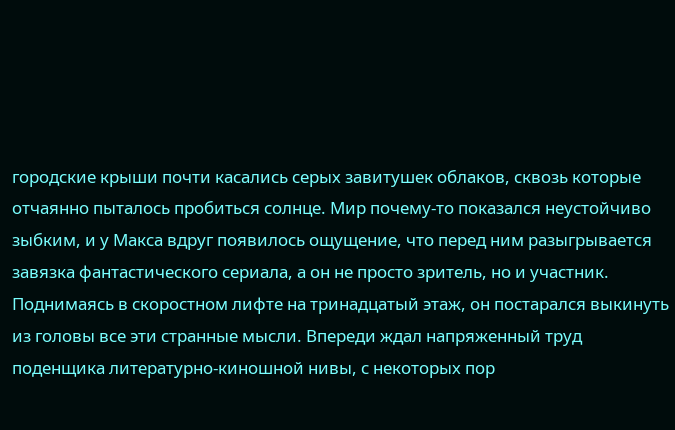городские крыши почти касались серых завитушек облаков, сквозь которые отчаянно пыталось пробиться солнце. Мир почему-то показался неустойчиво зыбким, и у Макса вдруг появилось ощущение, что перед ним разыгрывается завязка фантастического сериала, а он не просто зритель, но и участник.
Поднимаясь в скоростном лифте на тринадцатый этаж, он постарался выкинуть из головы все эти странные мысли. Впереди ждал напряженный труд поденщика литературно-киношной нивы, с некоторых пор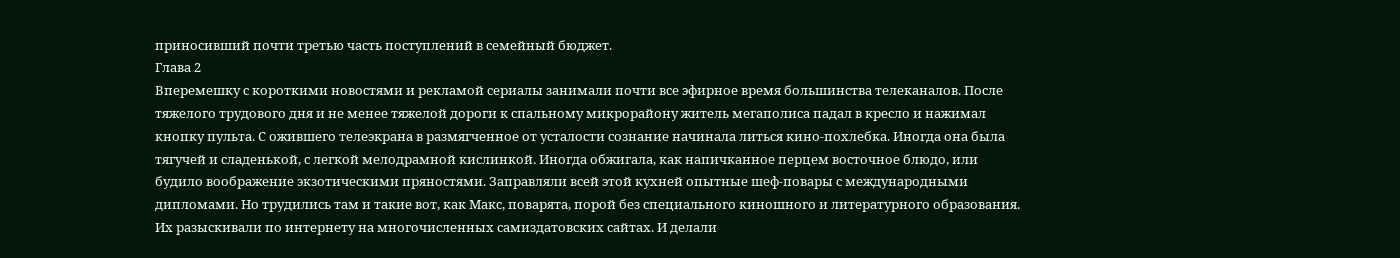приносивший почти третью часть поступлений в семейный бюджет.
Глава 2
Вперемешку с короткими новостями и рекламой сериалы занимали почти все эфирное время большинства телеканалов. После тяжелого трудового дня и не менее тяжелой дороги к спальному микрорайону житель мегаполиса падал в кресло и нажимал кнопку пульта. С ожившего телеэкрана в размягченное от усталости сознание начинала литься кино-похлебка. Иногда она была тягучей и сладенькой, с легкой мелодрамной кислинкой. Иногда обжигала, как напичканное перцем восточное блюдо, или будило воображение экзотическими пряностями. Заправляли всей этой кухней опытные шеф-повары с международными дипломами. Но трудились там и такие вот, как Макс, поварята, порой без специального киношного и литературного образования. Их разыскивали по интернету на многочисленных самиздатовских сайтах. И делали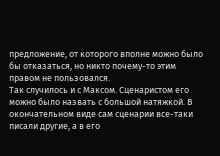предложение, от которого вполне можно было бы отказаться, но никто почему-то этим правом не пользовался.
Так случилось и с Максом. Сценаристом его можно было назвать с большой натяжкой. В окончательном виде сам сценарии все-таки писали другие, а в его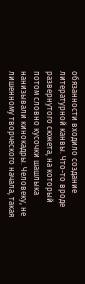обязанности входило создание литературной канвы. Что-то вроде развернутого сюжета, на который потом словно кусочки шашлыка нанизывали кинокадры. Человеку, не лишенному творческого начала, такая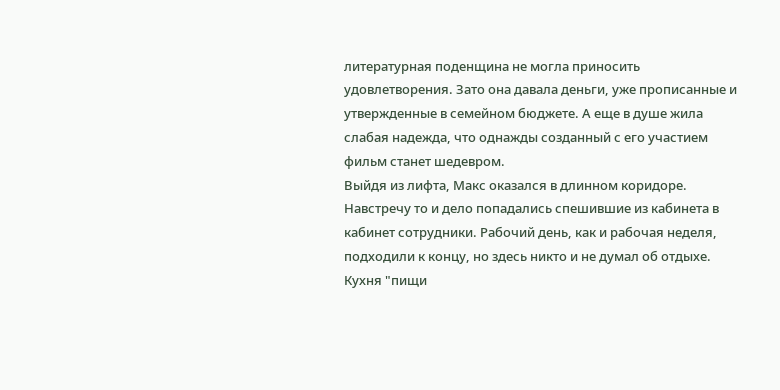литературная поденщина не могла приносить удовлетворения. Зато она давала деньги, уже прописанные и утвержденные в семейном бюджете. А еще в душе жила слабая надежда, что однажды созданный с его участием фильм станет шедевром.
Выйдя из лифта, Макс оказался в длинном коридоре. Навстречу то и дело попадались спешившие из кабинета в кабинет сотрудники. Рабочий день, как и рабочая неделя, подходили к концу, но здесь никто и не думал об отдыхе. Кухня "пищи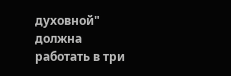духовной" должна работать в три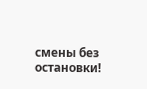смены без остановки!